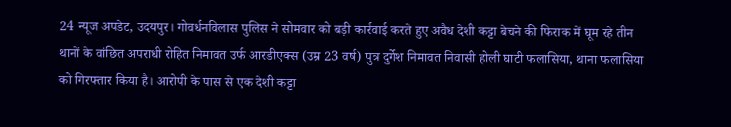24 न्यूज अपडेट, उदयपुर। गोवर्धनविलास पुलिस ने सोमवार को बड़ी कार्रवाई करते हुए अवैध देशी कट्टा बेचने की फिराक में घूम रहे तीन थानों के वांछित अपराधी रोहित निमावत उर्फ आरडीएक्स (उम्र 23 वर्ष) पुत्र दुर्गेश निमावत निवासी होली घाटी फलासिया, थाना फलासिया को गिरफ्तार किया है। आरोपी के पास से एक देशी कट्टा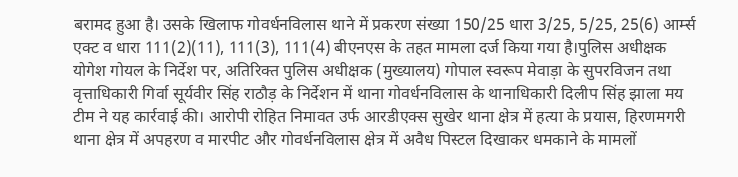बरामद हुआ है। उसके खिलाफ गोवर्धनविलास थाने में प्रकरण संख्या 150/25 धारा 3/25, 5/25, 25(6) आर्म्स एक्ट व धारा 111(2)(11), 111(3), 111(4) बीएनएस के तहत मामला दर्ज किया गया है।पुलिस अधीक्षक योगेश गोयल के निर्देश पर, अतिरिक्त पुलिस अधीक्षक (मुख्यालय) गोपाल स्वरूप मेवाड़ा के सुपरविजन तथा वृत्ताधिकारी गिर्वा सूर्यवीर सिंह राठौड़ के निर्देशन में थाना गोवर्धनविलास के थानाधिकारी दिलीप सिंह झाला मय टीम ने यह कार्रवाई की। आरोपी रोहित निमावत उर्फ आरडीएक्स सुखेर थाना क्षेत्र में हत्या के प्रयास, हिरणमगरी थाना क्षेत्र में अपहरण व मारपीट और गोवर्धनविलास क्षेत्र में अवैध पिस्टल दिखाकर धमकाने के मामलों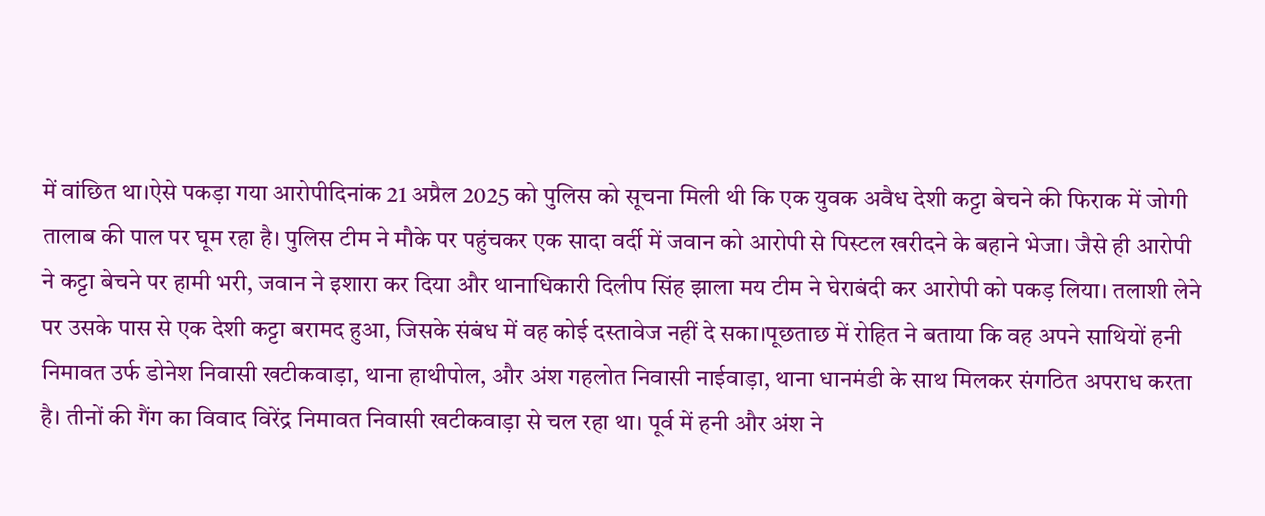में वांछित था।ऐसे पकड़ा गया आरोपीदिनांक 21 अप्रैल 2025 को पुलिस को सूचना मिली थी कि एक युवक अवैध देशी कट्टा बेचने की फिराक में जोगी तालाब की पाल पर घूम रहा है। पुलिस टीम ने मौके पर पहुंचकर एक सादा वर्दी में जवान को आरोपी से पिस्टल खरीदने के बहाने भेजा। जैसे ही आरोपी ने कट्टा बेचने पर हामी भरी, जवान ने इशारा कर दिया और थानाधिकारी दिलीप सिंह झाला मय टीम ने घेराबंदी कर आरोपी को पकड़ लिया। तलाशी लेने पर उसके पास से एक देशी कट्टा बरामद हुआ, जिसके संबंध में वह कोई दस्तावेज नहीं दे सका।पूछताछ में रोहित ने बताया कि वह अपने साथियों हनी निमावत उर्फ डोनेश निवासी खटीकवाड़ा, थाना हाथीपोल, और अंश गहलोत निवासी नाईवाड़ा, थाना धानमंडी के साथ मिलकर संगठित अपराध करता है। तीनों की गैंग का विवाद विरेंद्र निमावत निवासी खटीकवाड़ा से चल रहा था। पूर्व में हनी और अंश ने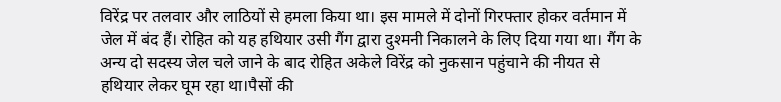विरेंद्र पर तलवार और लाठियों से हमला किया था। इस मामले में दोनों गिरफ्तार होकर वर्तमान में जेल में बंद हैं। रोहित को यह हथियार उसी गैंग द्वारा दुश्मनी निकालने के लिए दिया गया था। गैंग के अन्य दो सदस्य जेल चले जाने के बाद रोहित अकेले विरेंद्र को नुकसान पहुंचाने की नीयत से हथियार लेकर घूम रहा था।पैसों की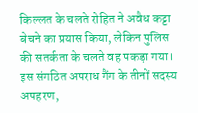किल्लत के चलते रोहित ने अवैध कट्टा बेचने का प्रयास किया, लेकिन पुलिस की सतर्कता के चलते वह पकड़ा गया। इस संगठित अपराध गैंग के तीनों सदस्य अपहरण,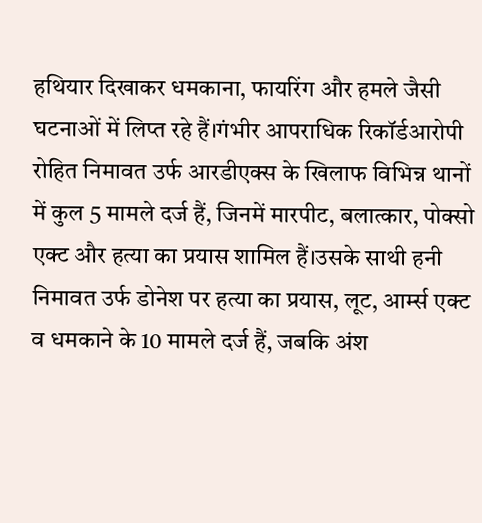हथियार दिखाकर धमकाना, फायरिंग और हमले जैसी घटनाओं में लिप्त रहे हैं।गंभीर आपराधिक रिकॉर्डआरोपी रोहित निमावत उर्फ आरडीएक्स के खिलाफ विभिन्न थानों में कुल 5 मामले दर्ज हैं, जिनमें मारपीट, बलात्कार, पोक्सो एक्ट और हत्या का प्रयास शामिल हैं।उसके साथी हनी निमावत उर्फ डोनेश पर हत्या का प्रयास, लूट, आर्म्स एक्ट व धमकाने के 10 मामले दर्ज हैं, जबकि अंश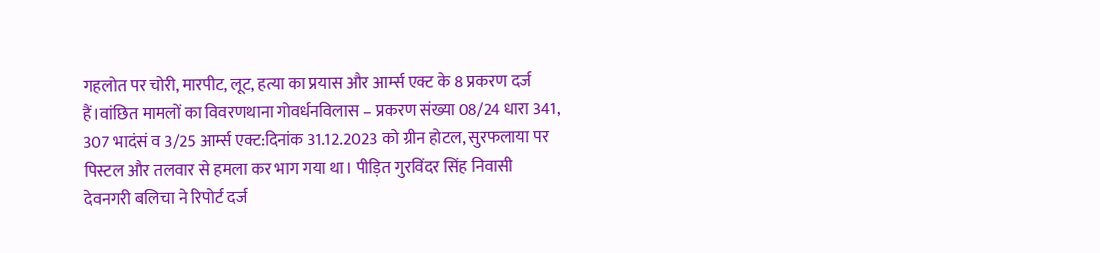गहलोत पर चोरी, मारपीट, लूट, हत्या का प्रयास और आर्म्स एक्ट के 8 प्रकरण दर्ज हैं।वांछित मामलों का विवरणथाना गोवर्धनविलास – प्रकरण संख्या 08/24 धारा 341, 307 भादंसं व 3/25 आर्म्स एक्ट:दिनांक 31.12.2023 को ग्रीन होटल, सुरफलाया पर पिस्टल और तलवार से हमला कर भाग गया था। पीड़ित गुरविंदर सिंह निवासी देवनगरी बलिचा ने रिपोर्ट दर्ज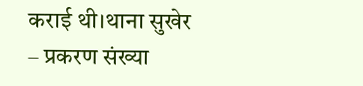कराई थी।थाना सुखेर – प्रकरण संख्या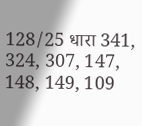128/25 धारा 341, 324, 307, 147, 148, 149, 109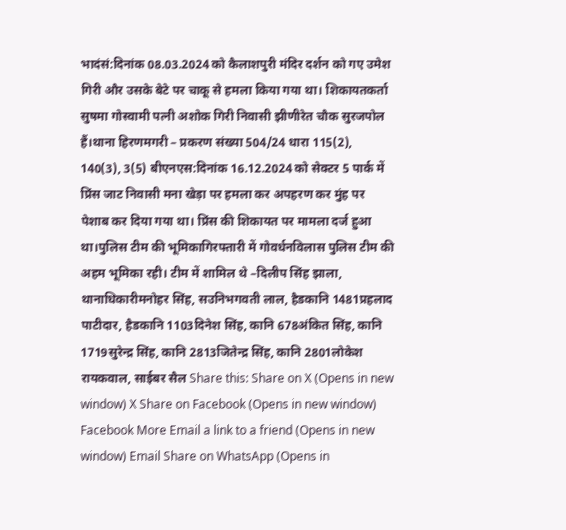भादंसं:दिनांक 08.03.2024 को कैलाशपुरी मंदिर दर्शन को गए उमेश गिरी और उसके बेटे पर चाकू से हमला किया गया था। शिकायतकर्ता सुषमा गोस्वामी पत्नी अशोक गिरी निवासी झीणीरेत चौक सुरजपोल हैं।थाना हिरणमगरी – प्रकरण संख्या 504/24 धारा 115(2), 140(3), 3(5) बीएनएस:दिनांक 16.12.2024 को सेक्टर 5 पार्क में प्रिंस जाट निवासी मना खेड़ा पर हमला कर अपहरण कर मुंह पर पेशाब कर दिया गया था। प्रिंस की शिकायत पर मामला दर्ज हुआ था।पुलिस टीम की भूमिकागिरफ्तारी में गोवर्धनविलास पुलिस टीम की अहम भूमिका रही। टीम में शामिल थे –दिलीप सिंह झाला, थानाधिकारीमनोहर सिंह, सउनिभगवती लाल, हैडकानि 1481प्रहलाद पाटीदार, हैडकानि 1103दिनेश सिंह, कानि 678अंकित सिंह, कानि 1719सुरेन्द्र सिंह, कानि 2813जितेन्द्र सिंह, कानि 2801लोकेश रायकवाल, साईबर सैल Share this: Share on X (Opens in new window) X Share on Facebook (Opens in new window) Facebook More Email a link to a friend (Opens in new window) Email Share on WhatsApp (Opens in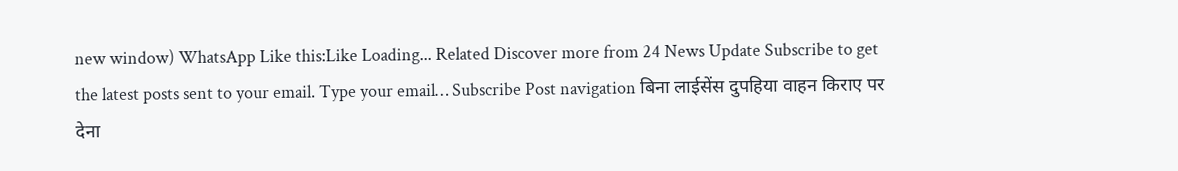new window) WhatsApp Like this:Like Loading... Related Discover more from 24 News Update Subscribe to get the latest posts sent to your email. Type your email… Subscribe Post navigation बिना लाईसेंस दुपहिया वाहन किराए पर देना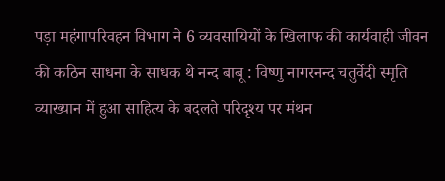पड़ा महंगापरिवहन विभाग ने 6 व्यवसायियों के खिलाफ की कार्यवाही जीवन की कठिन साधना के साधक थे नन्द बाबू : विष्णु नागरनन्द चतुर्वेदी स्मृति व्याख्यान में हुआ साहित्य के बदलते परिदृश्य पर मंथन